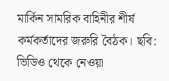মার্কিন সামরিক বাহিনীর শীর্ষ কর্মকর্তাদের জরুরি বৈঠক। ছবি: ভিডিও থেকে নেওয়া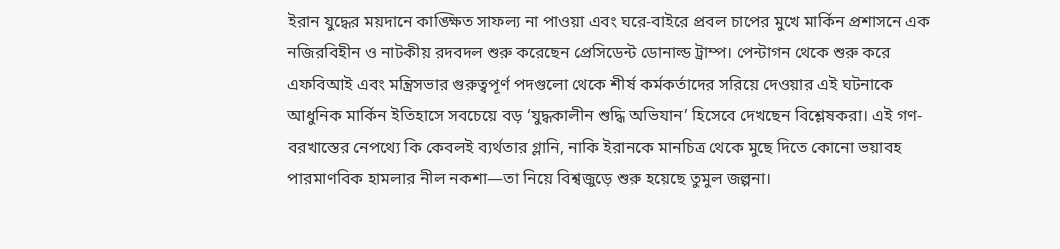ইরান যুদ্ধের ময়দানে কাঙ্ক্ষিত সাফল্য না পাওয়া এবং ঘরে-বাইরে প্রবল চাপের মুখে মার্কিন প্রশাসনে এক নজিরবিহীন ও নাটকীয় রদবদল শুরু করেছেন প্রেসিডেন্ট ডোনাল্ড ট্রাম্প। পেন্টাগন থেকে শুরু করে এফবিআই এবং মন্ত্রিসভার গুরুত্বপূর্ণ পদগুলো থেকে শীর্ষ কর্মকর্তাদের সরিয়ে দেওয়ার এই ঘটনাকে আধুনিক মার্কিন ইতিহাসে সবচেয়ে বড় ‘যুদ্ধকালীন শুদ্ধি অভিযান’ হিসেবে দেখছেন বিশ্লেষকরা। এই গণ-বরখাস্তের নেপথ্যে কি কেবলই ব্যর্থতার গ্লানি, নাকি ইরানকে মানচিত্র থেকে মুছে দিতে কোনো ভয়াবহ পারমাণবিক হামলার নীল নকশা—তা নিয়ে বিশ্বজুড়ে শুরু হয়েছে তুমুল জল্পনা।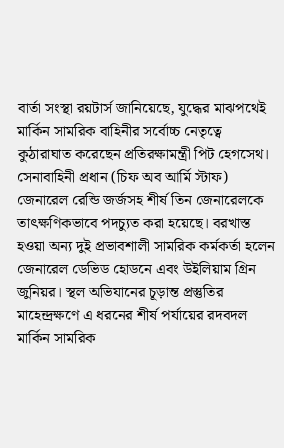বার্তা সংস্থা রয়টার্স জানিয়েছে, যুদ্ধের মাঝপথেই মার্কিন সামরিক বাহিনীর সর্বোচ্চ নেতৃত্বে কুঠারাঘাত করেছেন প্রতিরক্ষামন্ত্রী পিট হেগসেথ। সেনাবাহিনী প্রধান (চিফ অব আর্মি স্টাফ) জেনারেল রেন্ডি জর্জসহ শীর্ষ তিন জেনারেলকে তাৎক্ষণিকভাবে পদচ্যুত করা হয়েছে। বরখাস্ত হওয়া অন্য দুই প্রভাবশালী সামরিক কর্মকর্তা হলেন জেনারেল ডেভিড হোডনে এবং উইলিয়াম গ্রিন জুনিয়র। স্থল অভিযানের চূড়ান্ত প্রস্তুতির মাহেন্দ্রক্ষণে এ ধরনের শীর্ষ পর্যায়ের রদবদল মার্কিন সামরিক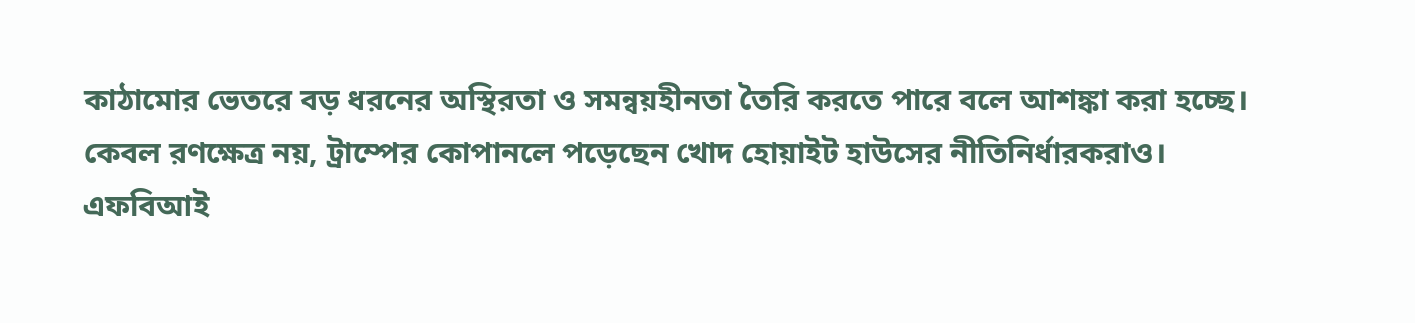কাঠামোর ভেতরে বড় ধরনের অস্থিরতা ও সমন্বয়হীনতা তৈরি করতে পারে বলে আশঙ্কা করা হচ্ছে।
কেবল রণক্ষেত্র নয়, ট্রাম্পের কোপানলে পড়েছেন খোদ হোয়াইট হাউসের নীতিনির্ধারকরাও। এফবিআই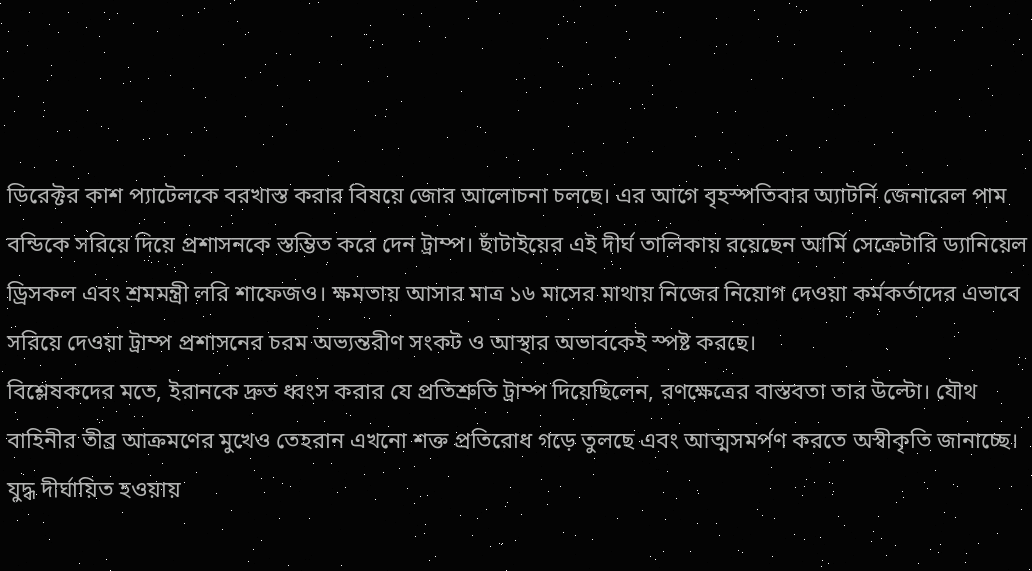ডিরেক্টর কাশ প্যাটেলকে বরখাস্ত করার বিষয়ে জোর আলোচনা চলছে। এর আগে বৃহস্পতিবার অ্যাটর্নি জেনারেল পাম বন্ডিকে সরিয়ে দিয়ে প্রশাসনকে স্তম্ভিত করে দেন ট্রাম্প। ছাঁটাইয়ের এই দীর্ঘ তালিকায় রয়েছেন আর্মি সেক্রেটারি ড্যানিয়েল ড্রিসকল এবং শ্রমমন্ত্রী লরি শাফেজও। ক্ষমতায় আসার মাত্র ১৬ মাসের মাথায় নিজের নিয়োগ দেওয়া কর্মকর্তাদের এভাবে সরিয়ে দেওয়া ট্রাম্প প্রশাসনের চরম অভ্যন্তরীণ সংকট ও আস্থার অভাবকেই স্পষ্ট করছে।
বিশ্লেষকদের মতে, ইরানকে দ্রুত ধ্বংস করার যে প্রতিশ্রুতি ট্রাম্প দিয়েছিলেন, রণক্ষেত্রের বাস্তবতা তার উল্টো। যৌথ বাহিনীর তীব্র আক্রমণের মুখেও তেহরান এখনো শক্ত প্রতিরোধ গড়ে তুলছে এবং আত্মসমর্পণ করতে অস্বীকৃতি জানাচ্ছে। যুদ্ধ দীর্ঘায়িত হওয়ায়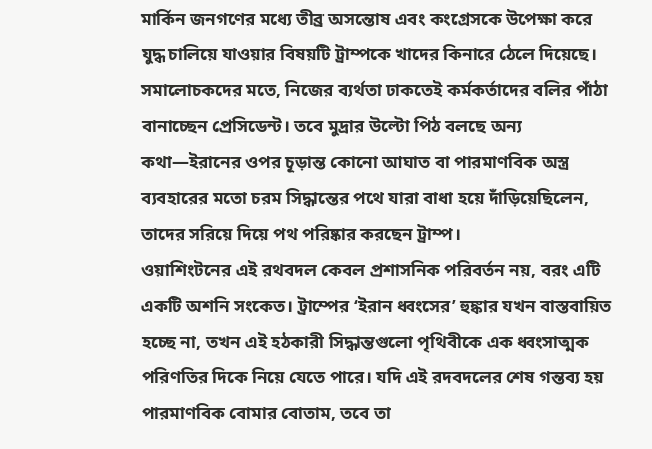মার্কিন জনগণের মধ্যে তীব্র অসন্তোষ এবং কংগ্রেসকে উপেক্ষা করে যুদ্ধ চালিয়ে যাওয়ার বিষয়টি ট্রাম্পকে খাদের কিনারে ঠেলে দিয়েছে। সমালোচকদের মতে, নিজের ব্যর্থতা ঢাকতেই কর্মকর্তাদের বলির পাঁঠা বানাচ্ছেন প্রেসিডেন্ট। তবে মুদ্রার উল্টো পিঠ বলছে অন্য কথা—ইরানের ওপর চূড়ান্ত কোনো আঘাত বা পারমাণবিক অস্ত্র ব্যবহারের মতো চরম সিদ্ধান্তের পথে যারা বাধা হয়ে দাঁড়িয়েছিলেন, তাদের সরিয়ে দিয়ে পথ পরিষ্কার করছেন ট্রাম্প।
ওয়াশিংটনের এই রথবদল কেবল প্রশাসনিক পরিবর্তন নয়, বরং এটি একটি অশনি সংকেত। ট্রাম্পের ‘ইরান ধ্বংসের’ হুঙ্কার যখন বাস্তবায়িত হচ্ছে না, তখন এই হঠকারী সিদ্ধান্তগুলো পৃথিবীকে এক ধ্বংসাত্মক পরিণতির দিকে নিয়ে যেতে পারে। যদি এই রদবদলের শেষ গন্তব্য হয় পারমাণবিক বোমার বোতাম, তবে তা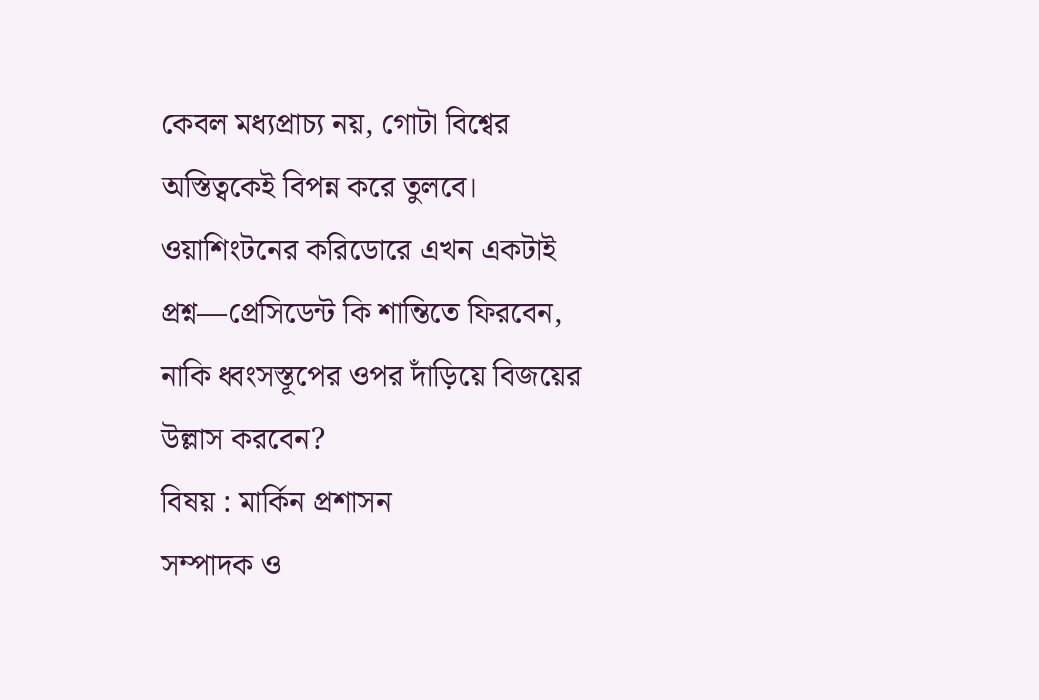কেবল মধ্যপ্রাচ্য নয়, গোটা বিশ্বের অস্তিত্বকেই বিপন্ন করে তুলবে। ওয়াশিংটনের করিডোরে এখন একটাই প্রশ্ন—প্রেসিডেন্ট কি শান্তিতে ফিরবেন, নাকি ধ্বংসস্তূপের ওপর দাঁড়িয়ে বিজয়ের উল্লাস করবেন?
বিষয় : মার্কিন প্রশাসন
সম্পাদক ও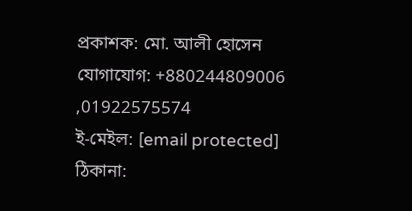প্রকাশক: মো. আলী হোসেন
যোগাযোগ: +880244809006 ,01922575574
ই-মেইল: [email protected]
ঠিকানা: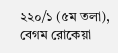২২০/১ (৫ম তলা), বেগম রোকেয়া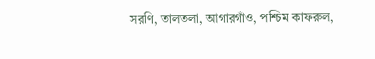সরণি, তালতলা, আগারগাঁও, পশ্চিম কাফরুল,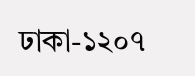ঢাকা-১২০৭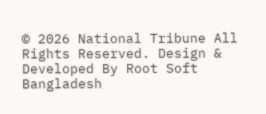© 2026 National Tribune All Rights Reserved. Design & Developed By Root Soft Bangladesh